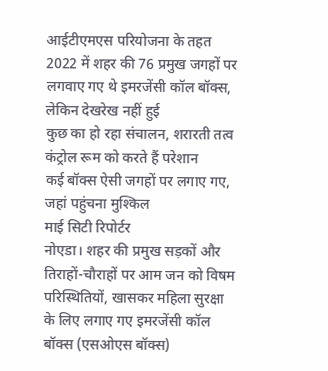आईटीएमएस परियोजना के तहत 2022 में शहर की 76 प्रमुख जगहों पर लगवाए गए थे इमरजेंसी कॉल बॉक्स, लेकिन देखरेख नहीं हुई
कुछ का हो रहा संचालन, शरारती तत्व कंट्रोल रूम को करते हैं परेशान
कई बॉक्स ऐसी जगहों पर लगाए गए, जहां पहुंचना मुश्किल
माई सिटी रिपोर्टर
नोएडा। शहर की प्रमुख सड़कों और तिराहों-चौराहों पर आम जन को विषम परिस्थितियों, खासकर महिला सुरक्षा के लिए लगाए गए इमरजेंसी कॉल बॉक्स (एसओएस बॉक्स)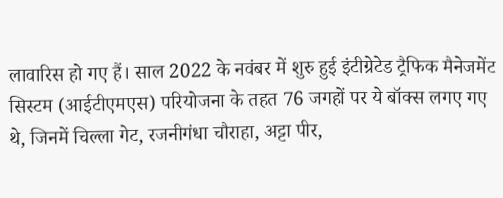लावारिस हो गए हैं। साल 2022 के नवंबर में शुरु हुई इंटीग्रेटेड ट्रैफिक मैनेजमेंट सिस्टम (आईटीएमएस) परियोजना के तहत 76 जगहों पर ये बॉक्स लगए गए थे, जिनमें चिल्ला गेट, रजनीगंधा चौराहा, अट्टा पीर,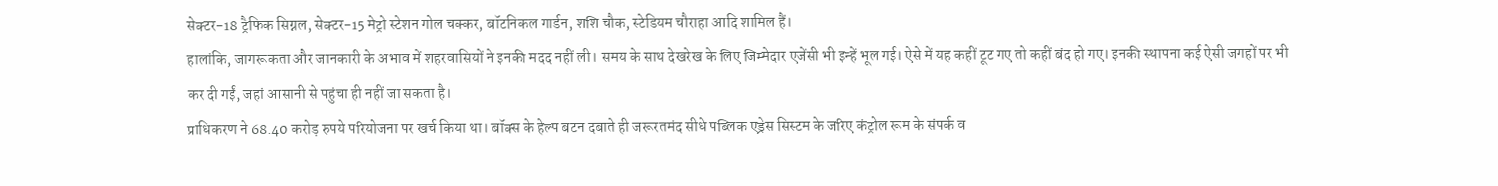सेक्टर-18 ट्रैफिक सिग्नल, सेक्टर-15 मेट्रो स्टेशन गोल चक्कर, बॉटनिकल गार्डन, शशि चौक, स्टेडियम चौराहा आदि शामिल हैं।
हालांकि, जागरूकता और जानकारी के अभाव में शहरवासियों ने इनकी मदद नहीं ली। समय के साथ देखरेख के लिए जिम्मेदार एजेंसी भी इन्हें भूल गई। ऐसे में यह कहीं टूट गए तो कहीं बंद हो गए। इनकी स्थापना कई ऐसी जगहों पर भी कर दी गईं, जहां आसानी से पहुंचा ही नहीं जा सकता है।
प्राधिकरण ने 68.40 करोड़ रुपये परियोजना पर खर्च किया था। बॉक्स के हेल्प बटन दबाते ही जरूरतमंद सीधे पब्लिक एड्रेस सिस्टम के जरिए कंट्रोल रूम के संपर्क व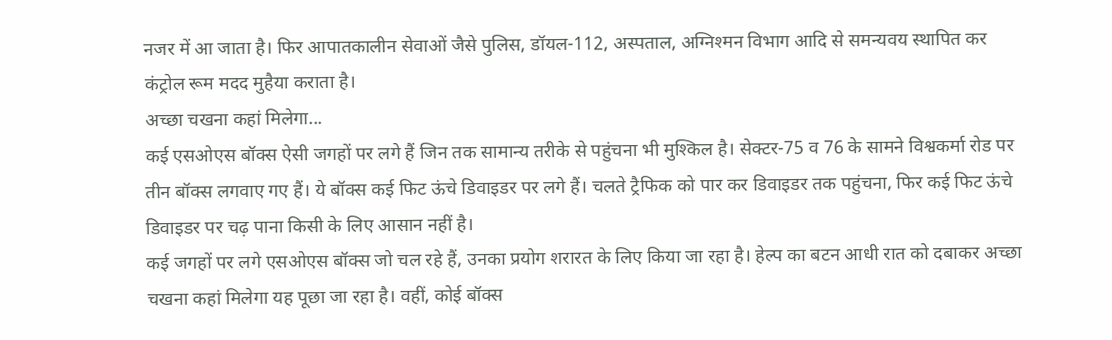नजर में आ जाता है। फिर आपातकालीन सेवाओं जैसे पुलिस, डॉयल-112, अस्पताल, अग्निश्मन विभाग आदि से समन्यवय स्थापित कर कंट्रोल रूम मदद मुहैया कराता है।
अच्छा चखना कहां मिलेगा...
कई एसओएस बॉक्स ऐसी जगहों पर लगे हैं जिन तक सामान्य तरीके से पहुंचना भी मुश्किल है। सेक्टर-75 व 76 के सामने विश्वकर्मा रोड पर तीन बॉक्स लगवाए गए हैं। ये बॉक्स कई फिट ऊंचे डिवाइडर पर लगे हैं। चलते ट्रैफिक को पार कर डिवाइडर तक पहुंचना, फिर कई फिट ऊंचे डिवाइडर पर चढ़ पाना किसी के लिए आसान नहीं है।
कई जगहों पर लगे एसओएस बॉक्स जो चल रहे हैं, उनका प्रयोग शरारत के लिए किया जा रहा है। हेल्प का बटन आधी रात को दबाकर अच्छा चखना कहां मिलेगा यह पूछा जा रहा है। वहीं, कोई बॉक्स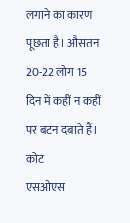लगाने का कारण पूछता है। औसतन 20-22 लोग 15 दिन में कहीं न कहीं पर बटन दबाते हैं।
कोट
एसओएस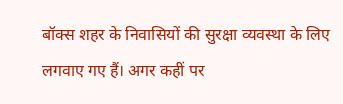बॉक्स शहर के निवासियों की सुरक्षा व्यवस्था के लिए लगवाए गए हैं। अगर कहीं पर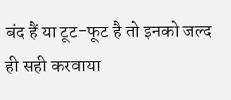बंद हैं या टूट-फूट है तो इनको जल्द ही सही करवाया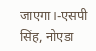जाएगा।-एसपी सिंह, नोएडा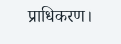प्राधिकरण।